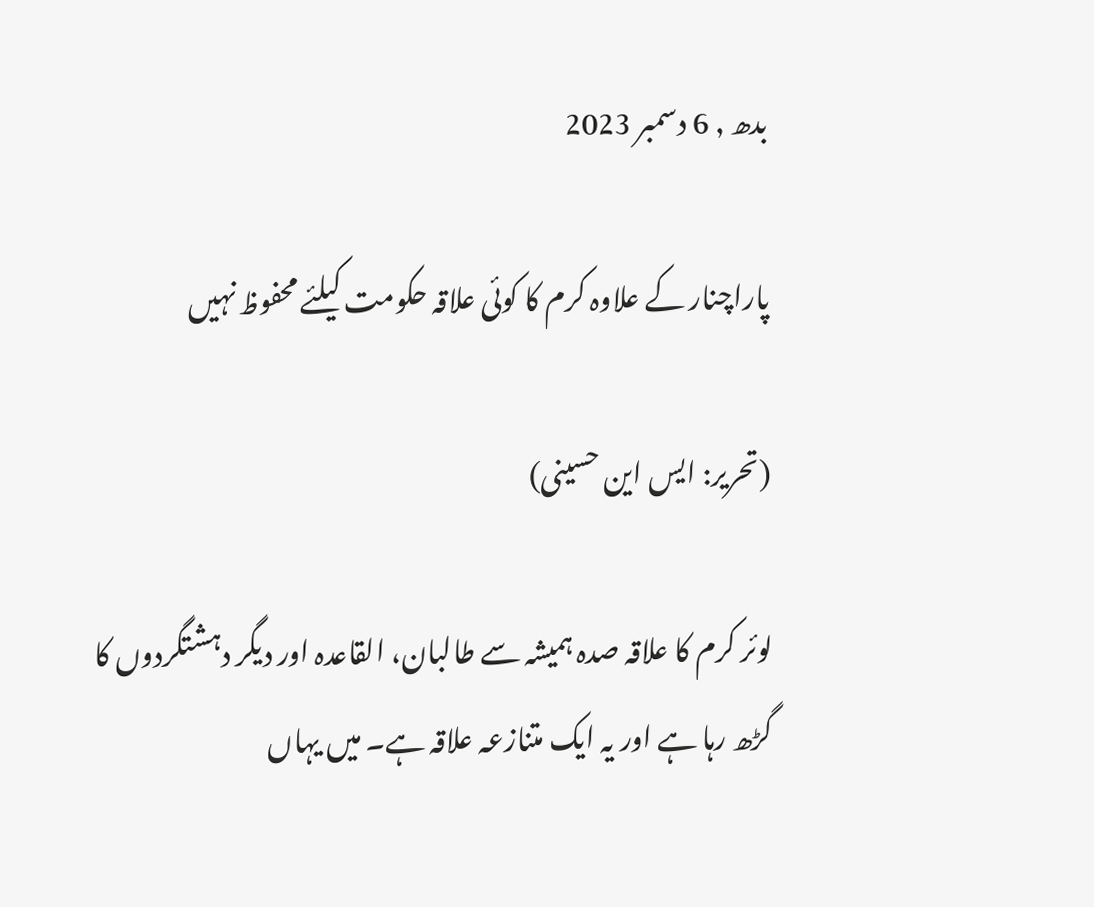بدھ , 6 دسمبر 2023

پاراچنار کے علاوہ کرم کا کوئی علاقہ حکومت کیلئے محفوظ نہیں

(تحریر: ایس این حسینی)

لوئر کرم کا علاقہ صدہ ہمیشہ سے طالبان، القاعدہ اور دیگر دہشتگردوں کا گڑھ رہا ہے اور یہ ایک متنازعہ علاقہ ہے۔ میں یہاں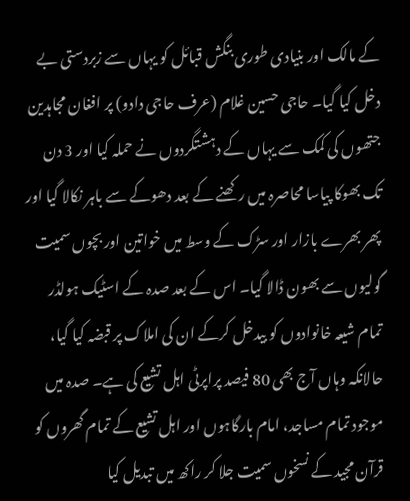کے مالک اور بنیادی طوری بنگش قبائل کو یہاں سے زبردستی بے دخل کیا گیا۔ حاجی حسین غلام (عرف حاجی دادو) پر افغان مجاہدین جتھوں کی کمک سے یہاں کے دہشتگردوں نے حملہ کیا اور 3 دن تک بھوکا پیاسا محاصرہ میں رکھنے کے بعد دھوکے سے باہر نکالا گیا اور پھر بھرے بازار اور سڑک کے وسط میں خواتین اور بچوں سمیت گولیوں سے بھون ڈالا گیا۔ اس کے بعد صدہ کے اسٹیک ہولڈر تمام شیعہ خانوادوں کو بیدخل کرکے ان کی املاک پر قبضہ کیا گیا، حالانکہ وہاں آج بھی 80 فیصد پراپرٹی اہل تشیع کی ہے۔ صدہ میں موجود تمام مساجد، امام بارگاہوں اور اہل تشیع کے تمام گھروں کو قرآن مجید کے نسخوں سمیت جلا کر راکھ میں تبدیل کیا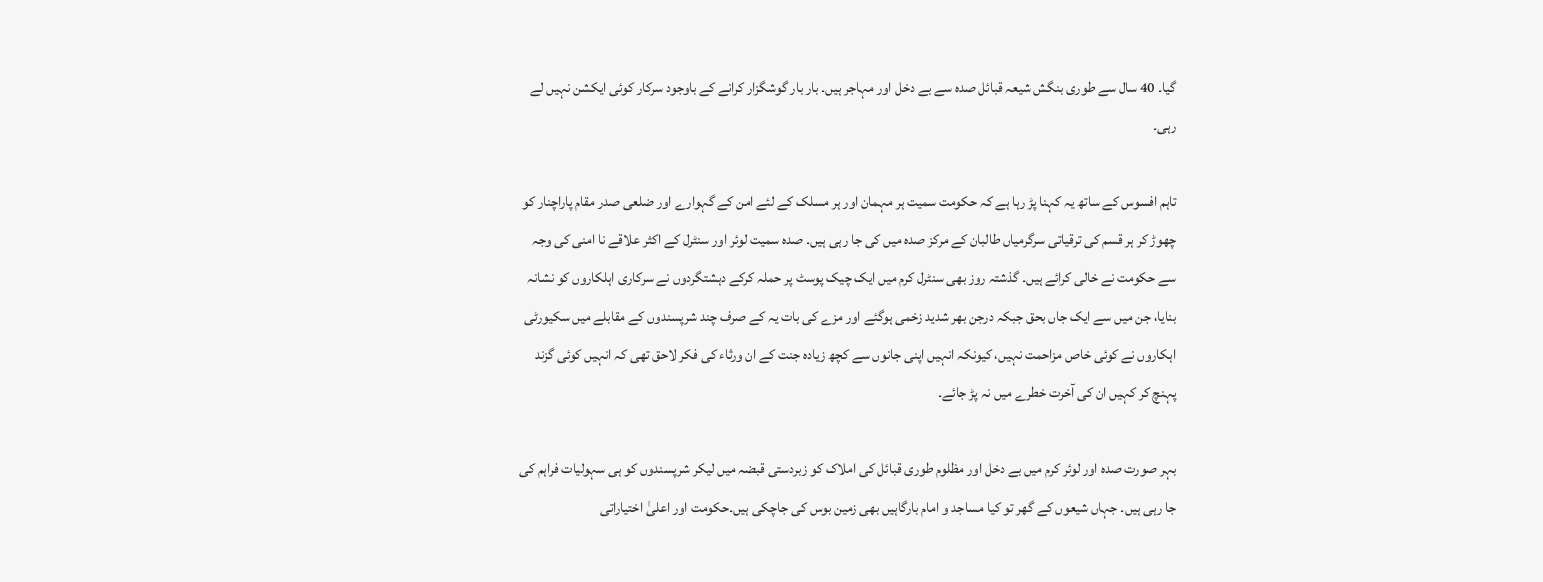گیا۔ 40 سال سے طوری بنگش شیعہ قبائل صدہ سے بے دخل اور مہاجر ہیں۔ بار بار گوشگزار کرانے کے باوجود سرکار کوئی ایکشن نہیں لے رہی۔

تاہم افسوس کے ساتھ یہ کہنا پڑ رہا ہے کہ حکومت سمیت ہر مہمان اور ہر مسلک کے لئے امن کے گہوارے اور ضلعی صدر مقام پاراچنار کو چھوڑ کر ہر قسم کی ترقیاتی سرگرمیاں طالبان کے مرکز صدہ میں کی جا رہی ہیں۔ صدہ سمیت لوئر اور سنٹرل کے اکثر علاقے نا امنی کی وجہ سے حکومت نے خالی کرائے ہیں۔ گذشتہ روز بھی سنٹرل کرم میں ایک چیک پوسٹ پر حملہ کرکے دہشتگردوں نے سرکاری اہلکاروں کو نشانہ بنایا، جن میں سے ایک جاں بحق جبکہ درجن بھر شدید زخمی ہوگئے اور مزے کی بات یہ کے صرف چند شرپسندوں کے مقابلے میں سکیورٹی اہکاروں نے کوئی خاص مزاحمت نہیں، کیونکہ انہیں اپنی جانوں سے کچھ زیادہ جنت کے ان ورثاء کی فکر لاحق تھی کہ انہیں کوئی گزند پہنچ کر کہیں ان کی آخرت خطرے میں نہ پڑ جائے۔

بہر صورت صدہ اور لوئر کرم میں بے دخل اور مظلوم طوری قبائل کی املاک کو زبردستی قبضہ میں لیکر شرپسندوں کو ہی سہولیات فراہم کی جا رہی ہیں۔ جہاں شیعوں کے گھر تو کیا مساجد و امام بارگاہیں بھی زمین بوس کی جاچکی ہیں۔حکومت اور اعلیٰ اختیاراتی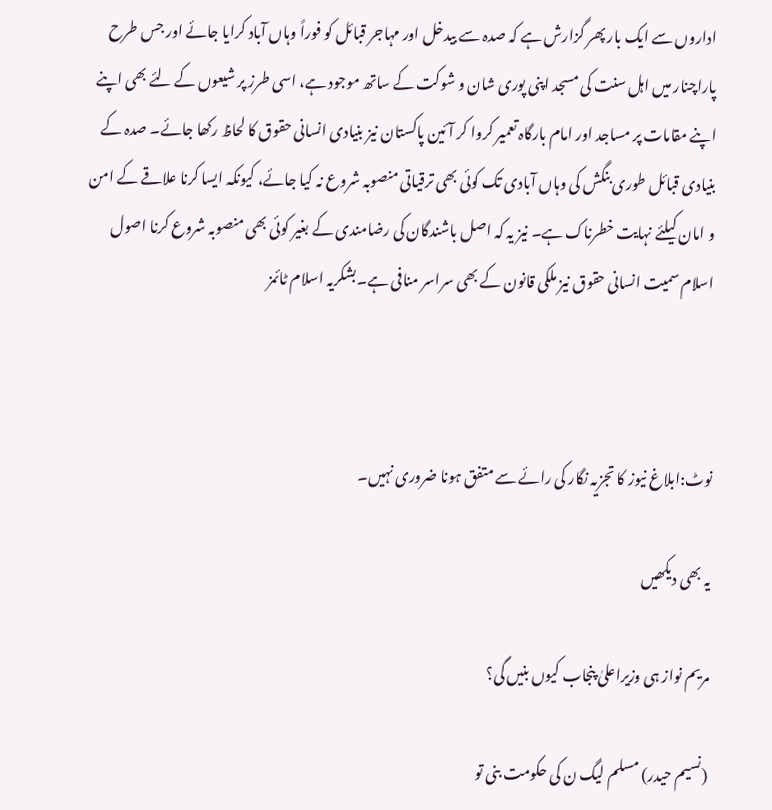اداروں سے ایک بار پھر گزارش ہے کہ صدہ سے بیدخل اور مہاجر قبائل کو فوراً وہاں آباد کرایا جائے اور جس طرح پاراچنار میں اہل سنت کی مسجد اپنی پوری شان و شوکت کے ساتھ موجود ہے، اسی طرز پر شیعوں کے لئے بھی اپنے اپنے مقامات پر مساجد اور امام بارگاہ تعمیر کروا کر آئین پاکستان نیز بنیادی انسانی حقوق کا لحاظ رکھا جائے۔ صدہ کے بنیادی قبائل طوری بنگش کی وہاں آبادی تک کوئی بھی ترقیاتی منصوبہ شروع نہ کیا جائے، کیونکہ ایسا کرنا علاقے کے امن و امان کیلئے نہایت خطرناک ہے۔ نیز یہ کہ اصل باشندگان کی رضامندی کے بغیر کوئی بھی منصوبہ شروع کرنا اصول اسلام سمیت انسانی حقوق نیز ملکی قانون کے بھی سراسر منافی ہے۔بشکریہ اسلام ٹائمز



نوٹ:ابلاغ نیوز کا تجزیہ نگار کی رائے سے متفق ہونا ضروری نہیں۔

یہ بھی دیکھیں

مریم نواز ہی وزیراعلیٰ پنجاب کیوں بنیں گی؟

(نسیم حیدر) مسلم لیگ ن کی حکومت بنی تو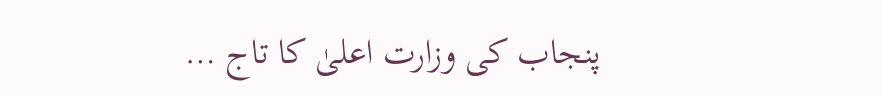پنجاب کی وزارت اعلیٰ کا تاج …